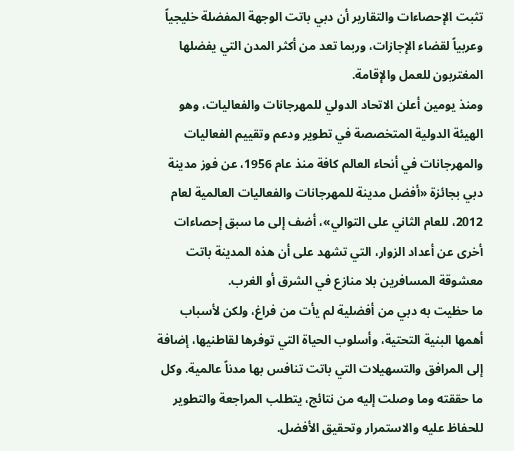تثبت الإحصاءات والتقارير أن دبي باتت الوجهة المفضلة خليجياً وعربياً لقضاء الإجازات، وربما تعد من أكثر المدن التي يفضلها المغتربون للعمل والإقامة.
ومنذ يومين أعلن الاتحاد الدولي للمهرجانات والفعاليات، وهو الهيئة الدولية المتخصصة في تطوير ودعم وتقييم الفعاليات والمهرجانات في أنحاء العالم كافة منذ عام 1956، عن فوز مدينة دبي بجائزة «أفضل مدينة للمهرجانات والفعاليات العالمية لعام 2012، للعام الثاني على التوالي»، أضف إلى ما سبق إحصاءات أخرى عن أعداد الزوار، التي تشهد على أن هذه المدينة باتت معشوقة المسافرين بلا منازع في الشرق أو الغرب.
ما حظيت به دبي من أفضلية لم يأت من فراغ، ولكن لأسباب أهمها البنية التحتية، وأسلوب الحياة التي توفرها لقاطنيها، إضافة إلى المرافق والتسهيلات التي باتت تنافس بها مدناً عالمية. وكل ما حققته وما وصلت إليه من نتائج، يتطلب المراجعة والتطوير للحفاظ عليه والاستمرار وتحقيق الأفضل.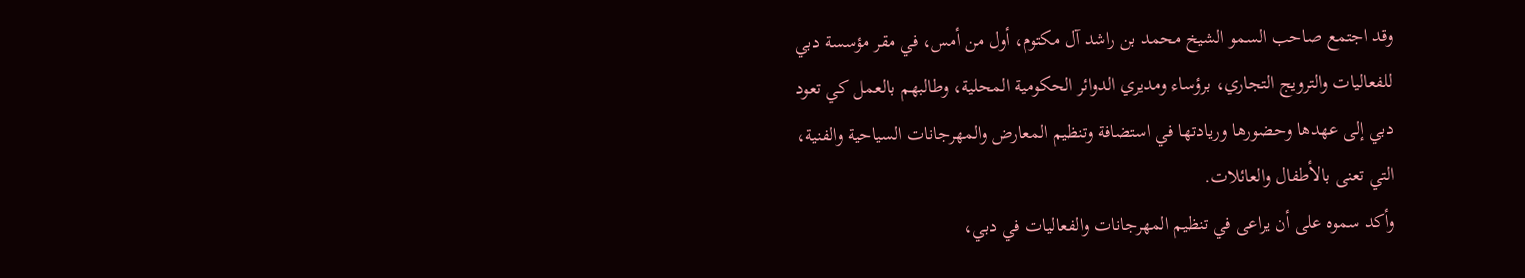وقد اجتمع صاحب السمو الشيخ محمد بن راشد آل مكتوم، أول من أمس، في مقر مؤسسة دبي للفعاليات والترويج التجاري، برؤساء ومديري الدوائر الحكومية المحلية، وطالبهم بالعمل كي تعود دبي إلى عهدها وحضورها وريادتها في استضافة وتنظيم المعارض والمهرجانات السياحية والفنية، التي تعنى بالأطفال والعائلات.
وأكد سموه على أن يراعى في تنظيم المهرجانات والفعاليات في دبي،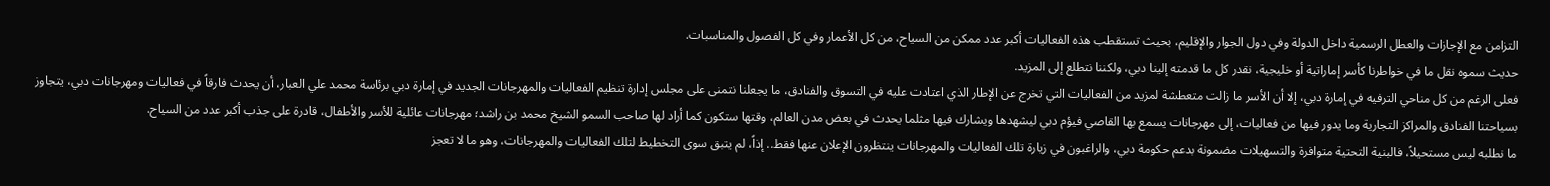التزامن مع الإجازات والعطل الرسمية داخل الدولة وفي دول الجوار والإقليم، بحيث تستقطب هذه الفعاليات أكبر عدد ممكن من السياح، من كل الأعمار وفي كل الفصول والمناسبات.
حديث سموه نقل ما في خواطرنا كأسر إماراتية أو خليجية، نقدر كل ما قدمته إلينا دبي، ولكننا نتطلع إلى المزيد.
فعلى الرغم من كل مناحي الترفيه في إمارة دبي، إلا أن الأسر ما زالت متعطشة لمزيد من الفعاليات التي تخرج عن الإطار الذي اعتادت عليه في التسوق والفنادق، ما يجعلنا نتمنى على مجلس إدارة تنظيم الفعاليات والمهرجانات الجديد في إمارة دبي برئاسة محمد علي العبار، أن يحدث فارقاً في فعاليات ومهرجانات دبي، يتجاوز بسياحتنا الفنادق والمراكز التجارية وما يدور فيها من فعاليات، إلى مهرجانات يسمع بها القاصي فيؤم دبي ليشهدها ويشارك فيها مثلما يحدث في بعض مدن العالم، وقتها ستكون كما أراد لها صاحب السمو الشيخ محمد بن راشد؛ مهرجانات عائلية للأسر والأطفال، قادرة على جذب أكبر عدد من السياح.
ما نطلبه ليس مستحيلاً، فالبنية التحتية متوافرة والتسهيلات مضمونة بدعم حكومة دبي، والراغبون في زيارة تلك الفعاليات والمهرجانات ينتظرون الإعلان عنها فقط.. إذاً، لم يتبق سوى التخطيط لتلك الفعاليات والمهرجانات، وهو ما لا تعجز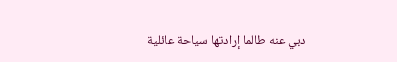دبي عنه طالما إرادتها سياحة عائلية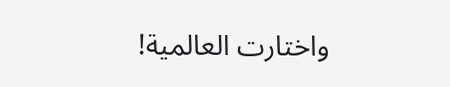واختارت العالمية!